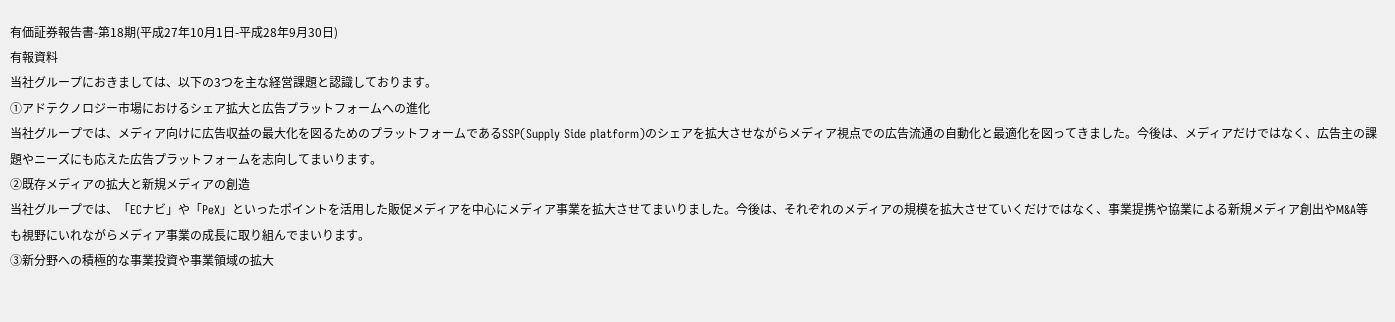有価証券報告書-第18期(平成27年10月1日-平成28年9月30日)
有報資料
当社グループにおきましては、以下の3つを主な経営課題と認識しております。
①アドテクノロジー市場におけるシェア拡大と広告プラットフォームへの進化
当社グループでは、メディア向けに広告収益の最大化を図るためのプラットフォームであるSSP(Supply Side platform)のシェアを拡大させながらメディア視点での広告流通の自動化と最適化を図ってきました。今後は、メディアだけではなく、広告主の課題やニーズにも応えた広告プラットフォームを志向してまいります。
②既存メディアの拡大と新規メディアの創造
当社グループでは、「ECナビ」や「PeX」といったポイントを活用した販促メディアを中心にメディア事業を拡大させてまいりました。今後は、それぞれのメディアの規模を拡大させていくだけではなく、事業提携や協業による新規メディア創出やM&A等も視野にいれながらメディア事業の成長に取り組んでまいります。
③新分野への積極的な事業投資や事業領域の拡大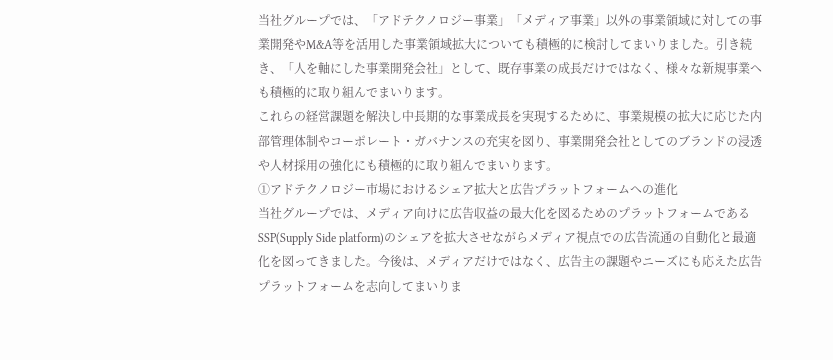当社グループでは、「アドテクノロジー事業」「メディア事業」以外の事業領域に対しての事業開発やM&A等を活用した事業領域拡大についても積極的に検討してまいりました。引き続き、「人を軸にした事業開発会社」として、既存事業の成長だけではなく、様々な新規事業へも積極的に取り組んでまいります。
これらの経営課題を解決し中長期的な事業成長を実現するために、事業規模の拡大に応じた内部管理体制やコーポレート・ガバナンスの充実を図り、事業開発会社としてのブランドの浸透や人材採用の強化にも積極的に取り組んでまいります。
①アドテクノロジー市場におけるシェア拡大と広告プラットフォームへの進化
当社グループでは、メディア向けに広告収益の最大化を図るためのプラットフォームであるSSP(Supply Side platform)のシェアを拡大させながらメディア視点での広告流通の自動化と最適化を図ってきました。今後は、メディアだけではなく、広告主の課題やニーズにも応えた広告プラットフォームを志向してまいりま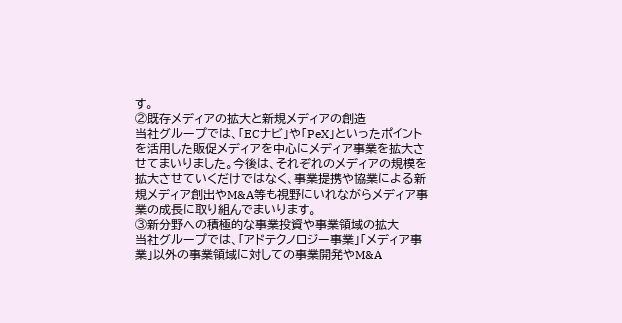す。
②既存メディアの拡大と新規メディアの創造
当社グループでは、「ECナビ」や「PeX」といったポイントを活用した販促メディアを中心にメディア事業を拡大させてまいりました。今後は、それぞれのメディアの規模を拡大させていくだけではなく、事業提携や協業による新規メディア創出やM&A等も視野にいれながらメディア事業の成長に取り組んでまいります。
③新分野への積極的な事業投資や事業領域の拡大
当社グループでは、「アドテクノロジー事業」「メディア事業」以外の事業領域に対しての事業開発やM&A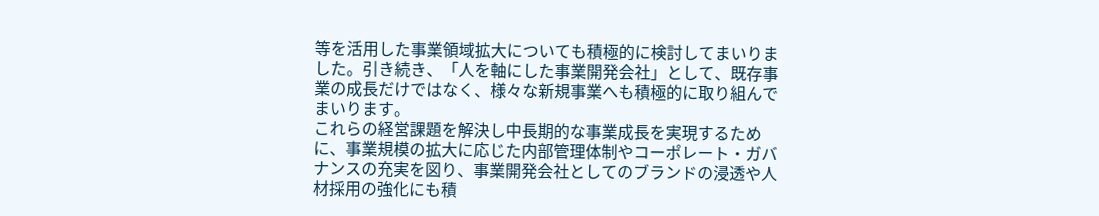等を活用した事業領域拡大についても積極的に検討してまいりました。引き続き、「人を軸にした事業開発会社」として、既存事業の成長だけではなく、様々な新規事業へも積極的に取り組んでまいります。
これらの経営課題を解決し中長期的な事業成長を実現するために、事業規模の拡大に応じた内部管理体制やコーポレート・ガバナンスの充実を図り、事業開発会社としてのブランドの浸透や人材採用の強化にも積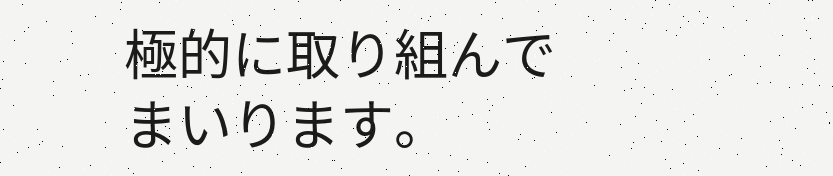極的に取り組んでまいります。